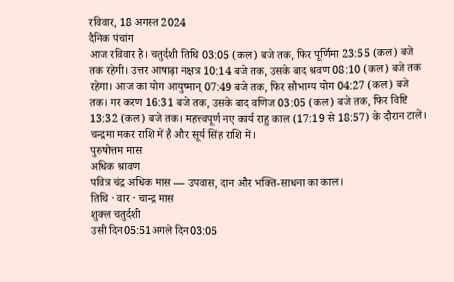रविवार, 18 अगस्त 2024
दैनिक पंचांग
आज रविवार है। चतुर्दशी तिथि 03:05 (कल) बजे तक, फिर पूर्णिमा 23:55 (कल) बजे तक रहेगी। उत्तर आषाढ़ा नक्षत्र 10:14 बजे तक, उसके बाद श्रवण 08:10 (कल) बजे तक रहेगा। आज का योग आयुष्मान् 07:49 बजे तक, फिर सौभाग्य योग 04:27 (कल) बजे तक। गर करण 16:31 बजे तक, उसके बाद वणिज 03:05 (कल) बजे तक, फिर विष्टि 13:32 (कल) बजे तक। महत्त्वपूर्ण नए कार्य राहु काल (17:19 से 18:57) के दौरान टालें। चन्द्रमा मकर राशि में है और सूर्य सिंह राशि में।
पुरुषोत्तम मास
अधिक श्रावण
पवित्र चंद्र अधिक मास — उपवास, दान और भक्ति-साधना का काल।
तिथि · वार · चान्द्र मास
शुक्ल चतुर्दशी
उसी दिन05:51अगले दिन03:05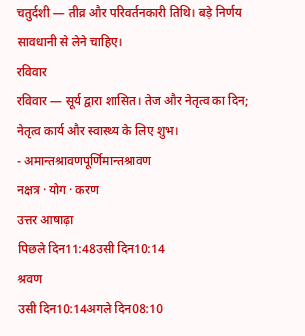चतुर्दशी — तीव्र और परिवर्तनकारी तिथि। बड़े निर्णय सावधानी से लेने चाहिए।
रविवार
रविवार — सूर्य द्वारा शासित। तेज और नेतृत्व का दिन; नेतृत्व कार्य और स्वास्थ्य के लिए शुभ।
- अमान्तश्रावणपूर्णिमान्तश्रावण
नक्षत्र · योग · करण
उत्तर आषाढ़ा
पिछले दिन11:48उसी दिन10:14
श्रवण
उसी दिन10:14अगले दिन08:10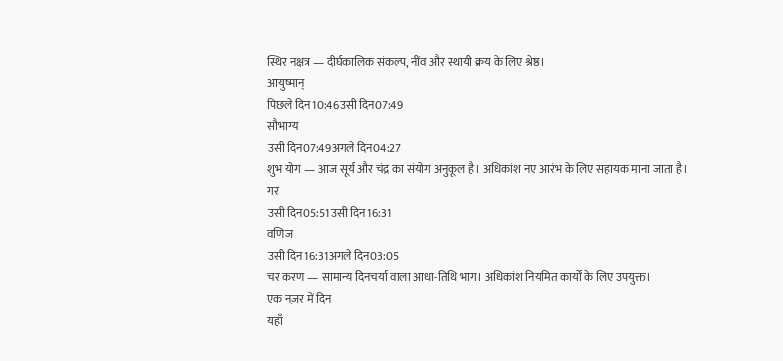स्थिर नक्षत्र — दीर्घकालिक संकल्प, नींव और स्थायी क्रय के लिए श्रेष्ठ।
आयुष्मान्
पिछले दिन10:46उसी दिन07:49
सौभाग्य
उसी दिन07:49अगले दिन04:27
शुभ योग — आज सूर्य और चंद्र का संयोग अनुकूल है। अधिकांश नए आरंभ के लिए सहायक माना जाता है।
गर
उसी दिन05:51उसी दिन16:31
वणिज
उसी दिन16:31अगले दिन03:05
चर करण — सामान्य दिनचर्या वाला आधा-तिथि भाग। अधिकांश नियमित कार्यों के लिए उपयुक्त।
एक नज़र में दिन
यहाँ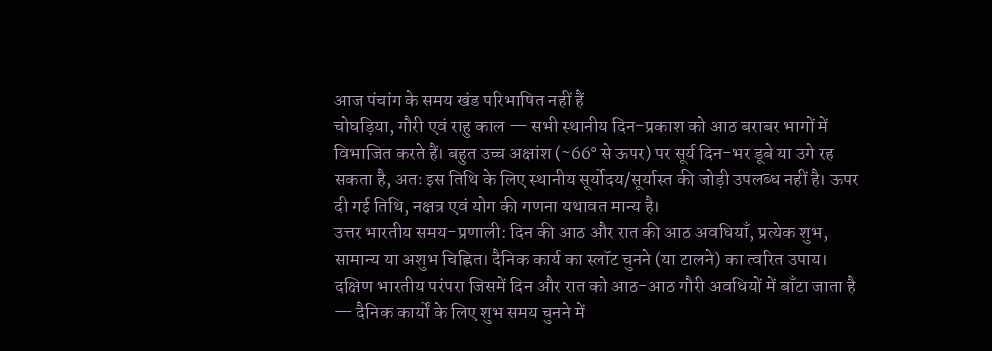आज पंचांग के समय खंड परिभाषित नहीं हैं
चोघड़िया, गौरी एवं राहु काल — सभी स्थानीय दिन-प्रकाश को आठ बराबर भागों में विभाजित करते हैं। बहुत उच्च अक्षांश (~66° से ऊपर) पर सूर्य दिन-भर डूबे या उगे रह सकता है, अतः इस तिथि के लिए स्थानीय सूर्योदय/सूर्यास्त की जोड़ी उपलब्ध नहीं है। ऊपर दी गई तिथि, नक्षत्र एवं योग की गणना यथावत मान्य है।
उत्तर भारतीय समय-प्रणाली: दिन की आठ और रात की आठ अवधियाँ, प्रत्येक शुभ, सामान्य या अशुभ चिह्नित। दैनिक कार्य का स्लॉट चुनने (या टालने) का त्वरित उपाय।
दक्षिण भारतीय परंपरा जिसमें दिन और रात को आठ-आठ गौरी अवधियों में बाँटा जाता है — दैनिक कार्यों के लिए शुभ समय चुनने में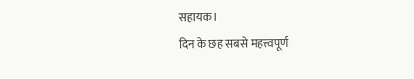सहायक।
दिन के छह सबसे महत्त्वपूर्ण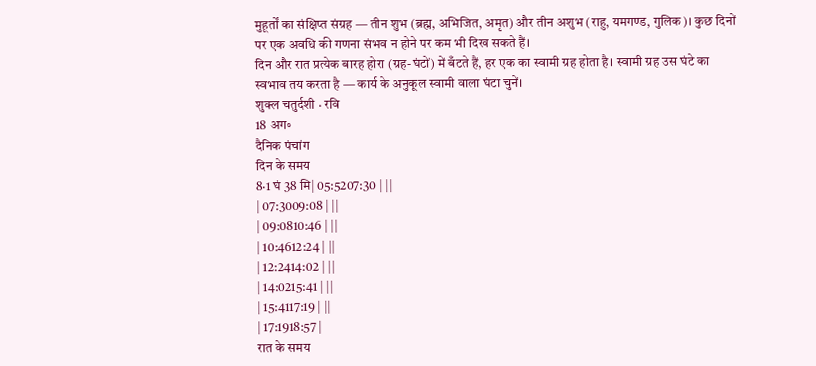मुहूर्तों का संक्षिप्त संग्रह — तीन शुभ (ब्रह्म, अभिजित, अमृत) और तीन अशुभ (राहु, यमगण्ड, गुलिक)। कुछ दिनों पर एक अवधि की गणना संभव न होने पर कम भी दिख सकते हैं।
दिन और रात प्रत्येक बारह होरा (ग्रह-घंटों) में बँटते हैं, हर एक का स्वामी ग्रह होता है। स्वामी ग्रह उस घंटे का स्वभाव तय करता है — कार्य के अनुकूल स्वामी वाला घंटा चुनें।
शुक्ल चतुर्दशी · रवि
18 अग॰
दैनिक पंचांग
दिन के समय
8·1 घं 38 मि| 05:5207:30 | ||
| 07:3009:08 | ||
| 09:0810:46 | ||
| 10:4612:24 | ||
| 12:2414:02 | ||
| 14:0215:41 | ||
| 15:4117:19 | ||
| 17:1918:57 |
रात के समय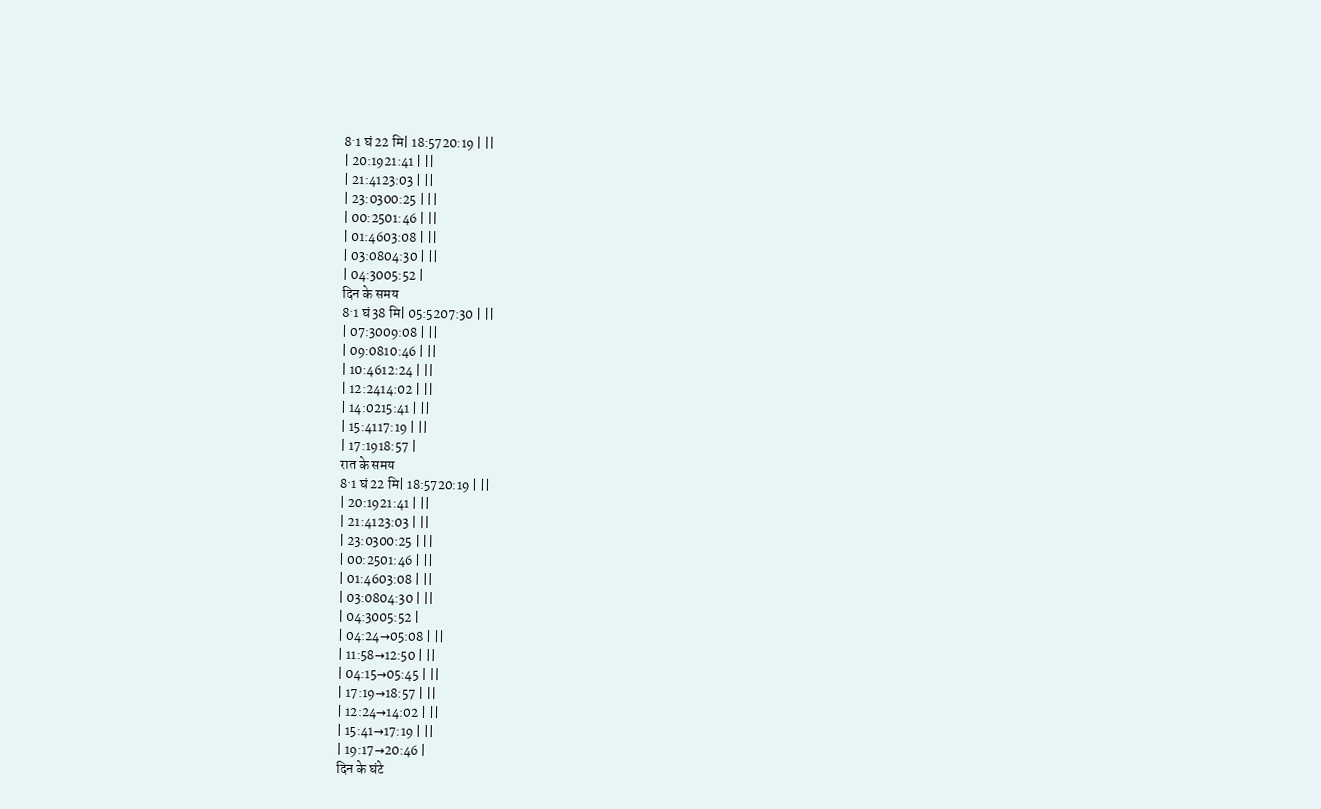8·1 घं 22 मि| 18:5720:19 | ||
| 20:1921:41 | ||
| 21:4123:03 | ||
| 23:0300:25 | ||
| 00:2501:46 | ||
| 01:4603:08 | ||
| 03:0804:30 | ||
| 04:3005:52 |
दिन के समय
8·1 घं 38 मि| 05:5207:30 | ||
| 07:3009:08 | ||
| 09:0810:46 | ||
| 10:4612:24 | ||
| 12:2414:02 | ||
| 14:0215:41 | ||
| 15:4117:19 | ||
| 17:1918:57 |
रात के समय
8·1 घं 22 मि| 18:5720:19 | ||
| 20:1921:41 | ||
| 21:4123:03 | ||
| 23:0300:25 | ||
| 00:2501:46 | ||
| 01:4603:08 | ||
| 03:0804:30 | ||
| 04:3005:52 |
| 04:24→05:08 | ||
| 11:58→12:50 | ||
| 04:15→05:45 | ||
| 17:19→18:57 | ||
| 12:24→14:02 | ||
| 15:41→17:19 | ||
| 19:17→20:46 |
दिन के घंटे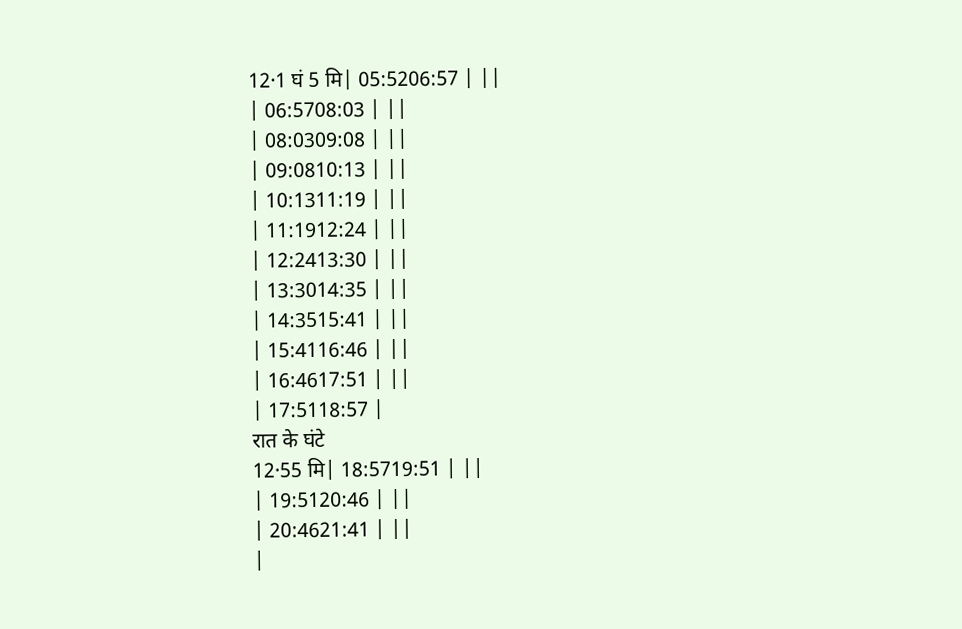12·1 घं 5 मि| 05:5206:57 | ||
| 06:5708:03 | ||
| 08:0309:08 | ||
| 09:0810:13 | ||
| 10:1311:19 | ||
| 11:1912:24 | ||
| 12:2413:30 | ||
| 13:3014:35 | ||
| 14:3515:41 | ||
| 15:4116:46 | ||
| 16:4617:51 | ||
| 17:5118:57 |
रात के घंटे
12·55 मि| 18:5719:51 | ||
| 19:5120:46 | ||
| 20:4621:41 | ||
|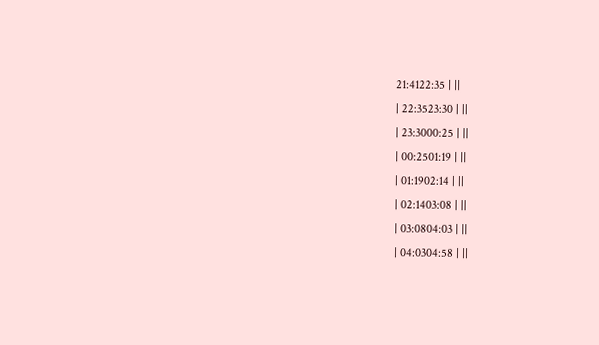21:4122:35 | ||
| 22:3523:30 | ||
| 23:3000:25 | ||
| 00:2501:19 | ||
| 01:1902:14 | ||
| 02:1403:08 | ||
| 03:0804:03 | ||
| 04:0304:58 | ||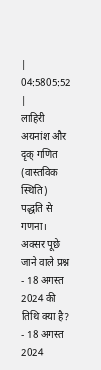| 04:5805:52 |
लाहिरी अयनांश और दृक् गणित (वास्तविक स्थिति) पद्धति से गणना।
अक्सर पूछे जाने वाले प्रश्न
- 18 अगस्त 2024 की तिथि क्या है?
- 18 अगस्त 2024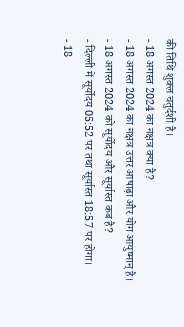की तिथि शुक्ल चतुर्दशी है।
- 18 अगस्त 2024 का नक्षत्र क्या है?
- 18 अगस्त 2024 का नक्षत्र उत्तर आषाढ़ा और योग आयुष्मान् है।
- 18 अगस्त 2024 को सूर्योदय और सूर्यास्त कब है?
- दिल्ली में सूर्योदय 05:52 पर तथा सूर्यास्त 18:57 पर होगा।
- 18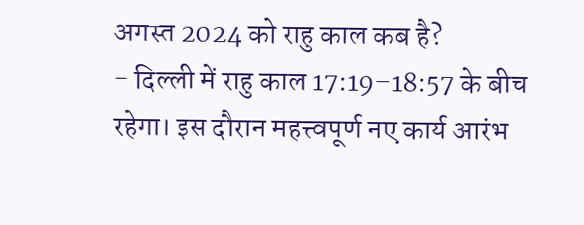अगस्त 2024 को राहु काल कब है?
- दिल्ली में राहु काल 17:19–18:57 के बीच रहेगा। इस दौरान महत्त्वपूर्ण नए कार्य आरंभ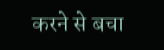करने से बचा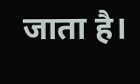जाता है।